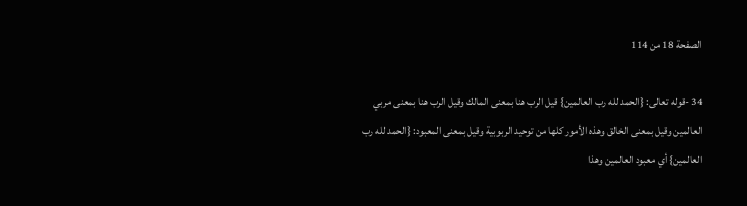الصفحة 18 من 114

34 -قوله تعالى: {الحمد لله رب العالمين} قيل الرب هنا بمعنى المالك وقيل الرب هنا بمعنى مربي العالمين وقيل بمعنى الخالق وهذه الأمور كلها من توحيد الربوبية وقيل بمعنى المعبود: {الحمد لله رب العالمين} أي معبود العالمين وهذا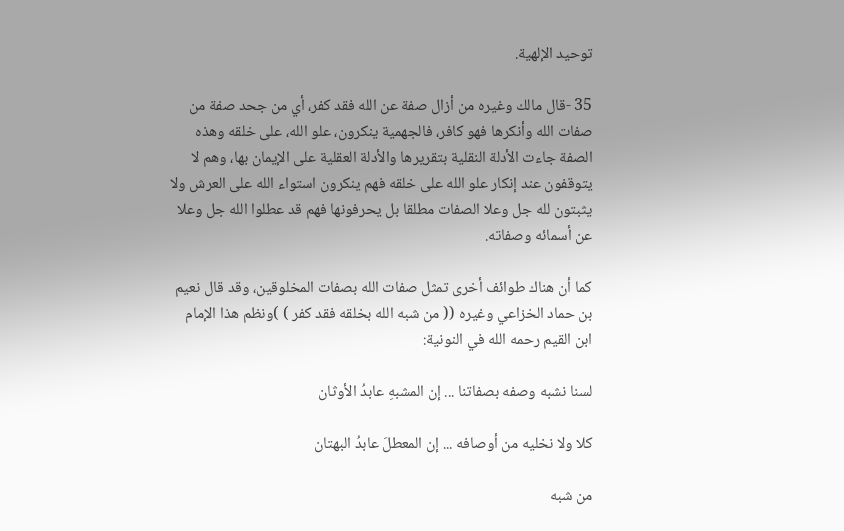توحيد الإلهية.

35 -قال مالك وغيره من أزال صفة عن الله فقد كفر، أي من جحد صفة من صفات الله وأنكرها فهو كافر، فالجهمية ينكرون، علو الله، على خلقه وهذه الصفة جاءت الأدلة النقلية بتقريرها والأدلة العقلية على الإيمان بها، وهم لا يتوقفون عند إنكار علو الله على خلقه فهم ينكرون استواء الله على العرش ولا يثبتون لله جل وعلا الصفات مطلقا بل يحرفونها فهم قد عطلوا الله جل وعلا عن أسمائه وصفاته.

كما أن هناك طوائف أخرى تمثل صفات الله بصفات المخلوقين، وقد قال نعيم بن حماد الخزاعي وغيره (( من شبه الله بخلقه فقد كفر ) )ونظم هذا الإمام ابن القيم رحمه الله في النونية:

لسنا نشبه وصفه بصفاتنا ... إن المشبهِ عابدُ الأوثان

كلا ولا نخليه من أوصافه ... إن المعطلَ عابدُ البهتان

من شبه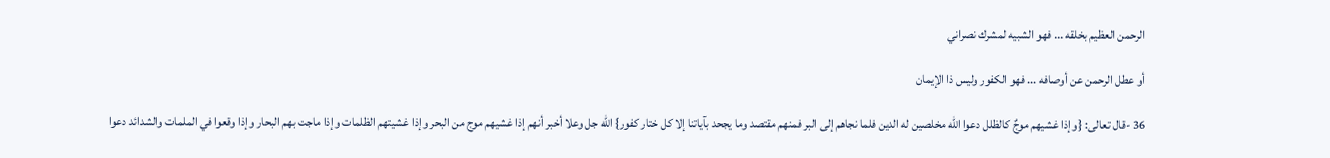الرحمن العظيم بخلقه ... فهو الشبيه لمشرك نصراني

أو عطل الرحمن عن أوصافه ... فهو الكفور وليس ذا الإيمان

36 -قال تعالى: {وإذا غشيهم موجٌ كالظلل دعوا الله مخلصين له الدين فلما نجاهم إلى البر فمنهم مقتصد وما يجحد بآياتنا إلا كل ختار كفور} الله جل وعلا أخبر أنهم إذا غشيهم موج من البحر وإذا غشيتهم الظلمات وإذا ماجت بهم البحار وإذا وقعوا في الملمات والشدائد دعوا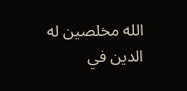الله مخلصين له الدين في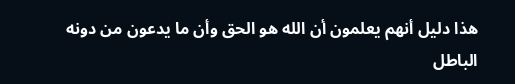هذا دليل أنهم يعلمون أن الله هو الحق وأن ما يدعون من دونه الباطل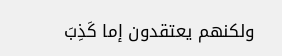ولكنهم يعتقدون إما كَذِبَ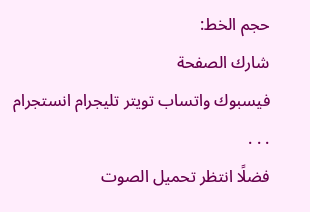حجم الخط:
شارك الصفحة
فيسبوك واتساب تويتر تليجرام انستجرام
. . .
فضلًا انتظر تحميل الصوت